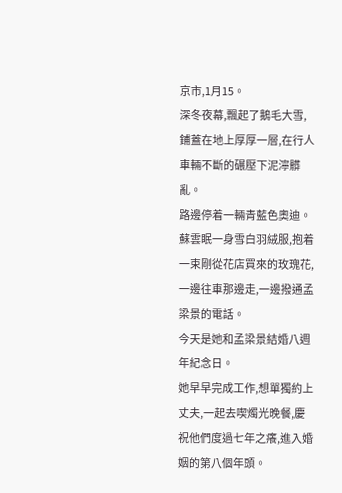京市,1月15。
深冬夜幕,飄起了鵝毛大雪,鋪蓋在地上厚厚一層,在行人車輛不斷的碾壓下泥濘髒亂。
路邊停着一輛青藍色奧迪。
蘇雲眠一身雪白羽絨服,抱着一束剛從花店買來的玫瑰花,一邊往車那邊走,一邊撥通孟梁景的電話。
今天是她和孟梁景結婚八週年紀念日。
她早早完成工作,想單獨約上丈夫,一起去喫燭光晚餐,慶祝他們度過七年之癢,進入婚姻的第八個年頭。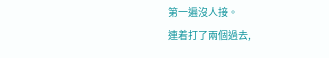第一遍沒人接。
連着打了兩個過去,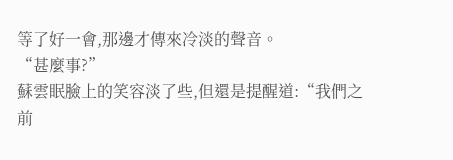等了好一會,那邊才傳來冷淡的聲音。
“甚麼事?”
蘇雲眠臉上的笑容淡了些,但還是提醒道:“我們之前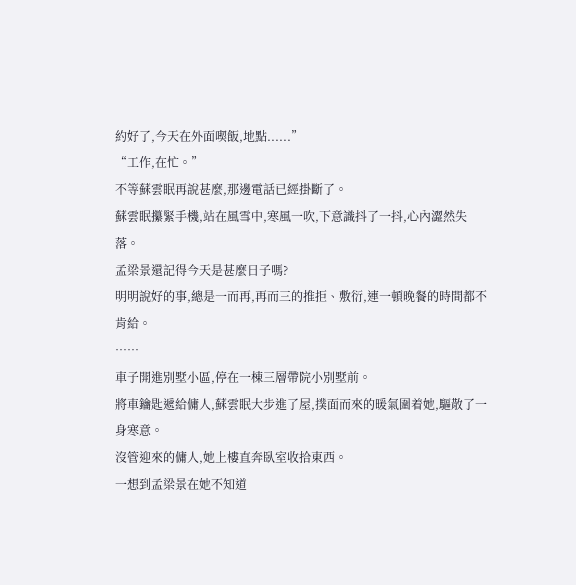約好了,今天在外面喫飯,地點......”
“工作,在忙。”
不等蘇雲眠再說甚麼,那邊電話已經掛斷了。
蘇雲眠攥緊手機,站在風雪中,寒風一吹,下意識抖了一抖,心內澀然失落。
孟梁景還記得今天是甚麼日子嗎?
明明說好的事,總是一而再,再而三的推拒、敷衍,連一頓晚餐的時間都不肯給。
……
車子開進別墅小區,停在一棟三層帶院小別墅前。
將車鑰匙遞給傭人,蘇雲眠大步進了屋,撲面而來的暖氣圍着她,驅散了一身寒意。
沒管迎來的傭人,她上樓直奔臥室收拾東西。
一想到孟梁景在她不知道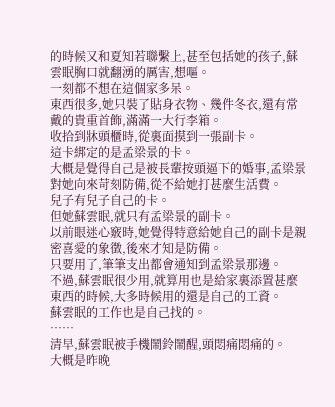的時候又和夏知若聯繫上,甚至包括她的孩子,蘇雲眠胸口就翻湧的厲害,想嘔。
一刻都不想在這個家多呆。
東西很多,她只裝了貼身衣物、幾件冬衣,還有常戴的貴重首飾,滿滿一大行李箱。
收拾到牀頭櫃時,從裏面摸到一張副卡。
這卡綁定的是孟梁景的卡。
大概是覺得自己是被長輩按頭逼下的婚事,孟梁景對她向來苛刻防備,從不給她打甚麼生活費。
兒子有兒子自己的卡。
但她蘇雲眠,就只有孟梁景的副卡。
以前眼迷心竅時,她覺得特意給她自己的副卡是親密喜愛的象徵,後來才知是防備。
只要用了,筆筆支出都會通知到孟梁景那邊。
不過,蘇雲眠很少用,就算用也是給家裏添置甚麼東西的時候,大多時候用的還是自己的工資。
蘇雲眠的工作也是自己找的。
……
清早,蘇雲眠被手機鬧鈴鬧醒,頭悶痛悶痛的。
大概是昨晚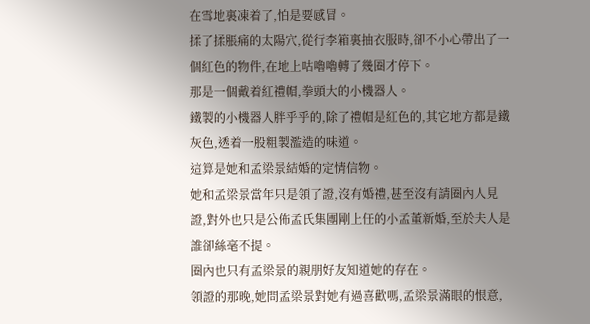在雪地裏凍着了,怕是要感冒。
揉了揉脹痛的太陽穴,從行李箱裏抽衣服時,卻不小心帶出了一個紅色的物件,在地上咕嚕嚕轉了幾圈才停下。
那是一個戴着紅禮帽,拳頭大的小機器人。
鐵製的小機器人胖乎乎的,除了禮帽是紅色的,其它地方都是鐵灰色,透着一股粗製濫造的味道。
這算是她和孟梁景結婚的定情信物。
她和孟梁景當年只是領了證,沒有婚禮,甚至沒有請圈內人見證,對外也只是公佈孟氏集團剛上任的小孟董新婚,至於夫人是誰卻絲毫不提。
圈內也只有孟梁景的親朋好友知道她的存在。
領證的那晚,她問孟梁景對她有過喜歡嗎,孟梁景滿眼的恨意,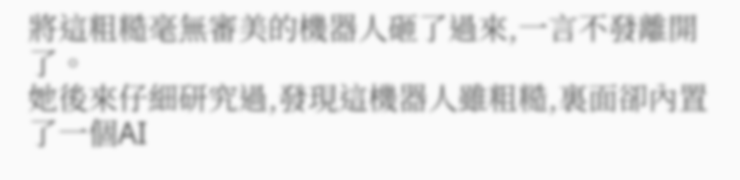將這粗糙毫無審美的機器人砸了過來,一言不發離開了。
她後來仔細研究過,發現這機器人雖粗糙,裏面卻內置了一個AI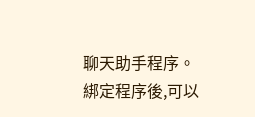聊天助手程序。
綁定程序後,可以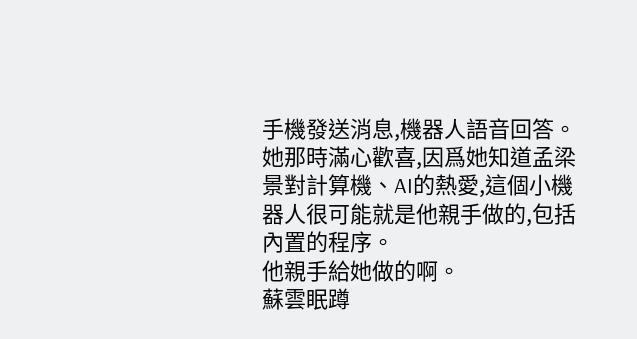手機發送消息,機器人語音回答。
她那時滿心歡喜,因爲她知道孟梁景對計算機、AI的熱愛,這個小機器人很可能就是他親手做的,包括內置的程序。
他親手給她做的啊。
蘇雲眠蹲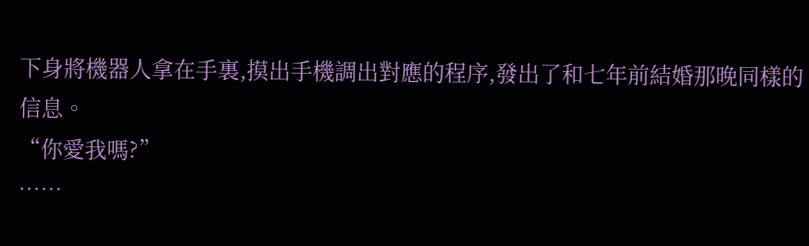下身將機器人拿在手裏,摸出手機調出對應的程序,發出了和七年前結婚那晚同樣的信息。
“你愛我嗎?”
……